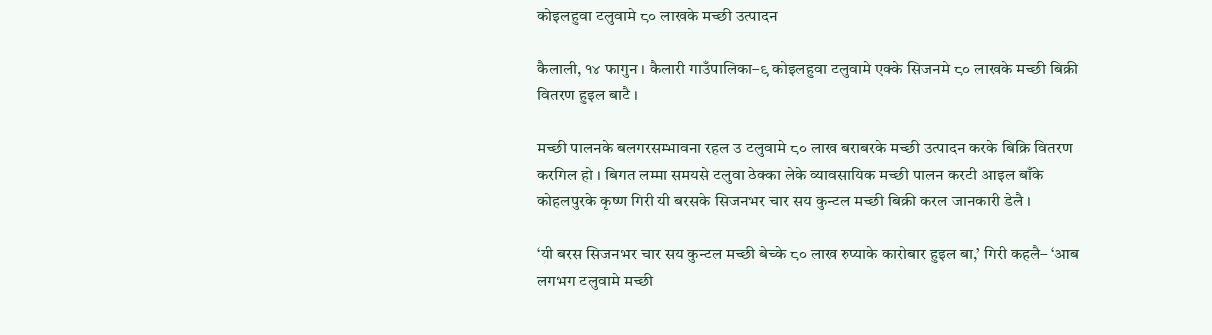कोइलहुवा टलुवामे ८० लाखके मच्छी उत्पादन

कैलाली, १४ फागुन । कैलारी गाउँपालिका–९ कोइलहुवा टलुवामे एक्के सिजनमे ८० लाखके मच्छी बिक्री वितरण हुइल बाटै ।

मच्छी पालनके बलगरसम्भावना रहल उ टलुवामे ८० लाख बराबरके मच्छी उत्पादन करके बिक्रि वितरण करगिल हो । बिगत लम्मा समयसे टलुवा ठेक्का लेके व्यावसायिक मच्छी पालन करटी आइल बाँके कोहलपुरके कृष्ण गिरी यी बरसके सिजनभर चार सय कुन्टल मच्छी बिक्री करल जानकारी डेलै ।

‘यी बरस सिजनभर चार सय कुन्टल मच्छी बेच्के ८० लाख रुप्याके कारोबार हुइल बा,’ गिरी कहलै– ‘आब लगभग टलुवामे मच्छी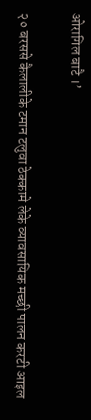ओरागिल बाटै ।’

२० बरससे कैलालीके टमान टलुवा ठेक्कामे लेके व्यावसायिक मच्छी पालन करटी आइल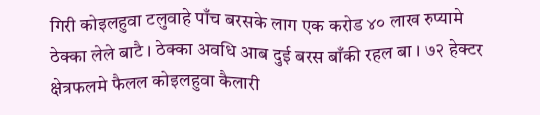गिरी कोइलहुवा टलुवाहे पाँच बरसके लाग एक करोड ४० लाख रुप्यामे ठेक्का लेले बाटै । ठेक्का अवधि आब दुई बरस बाँकी रहल बा । ७२ हेक्टर क्षेत्रफलमे फैलल कोइलहुवा कैलारी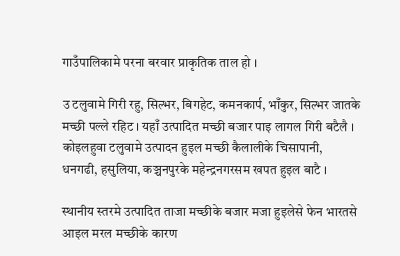गाउँपालिकामे परना बरवार प्राकृतिक ताल हो ।

उ टलुवामे गिरी रहु, सिल्भर, बिगहेट, कमनकार्प, भाँकुर, सिल्भर जातके मच्छी पल्ले रहिट । यहाँ उत्पादित मच्छी बजार पाइ लागल गिरी बटैलै । कोइलहुवा टलुवामे उत्पादन हुइल मच्छी कैलालीके चिसापानी, धनगढी, हसुलिया, कञ्चनपुरके महेन्द्रनगरसम खपत हुइल बाटै ।

स्थानीय स्तरमे उत्पादित ताजा मच्छीके बजार मजा हुइलेसे फेन भारतसे आइल मरल मच्छीके कारण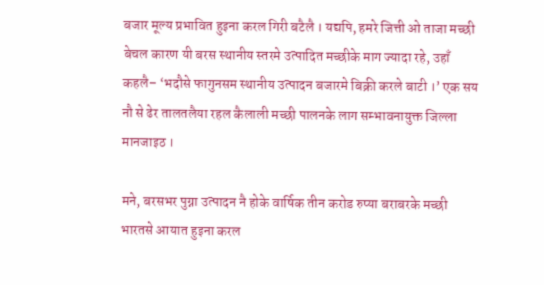बजार मूल्य प्रभावित हुइना करल गिरी बटैलै । यद्यपि, हमरे जित्ती ओ ताजा मच्छी बेचल कारण यी बरस स्थानीय स्तरमे उत्पादित मच्छीके माग ज्यादा रहे, उहाँ कहलै– ‘भदौसे फागुनसम स्थानीय उत्पादन बजारमे बिक्री करले बाटी ।’ एक सय नौ से ढेर तालतलैया रहल कैलाली मच्छी पालनके लाग सम्भावनायुक्त जिल्ला मानजाइठ ।

मने, बरसभर पुग्ना उत्पादन नै होके वार्षिक तीन करोड रुप्या बराबरके मच्छी भारतसे आयात हुइना करल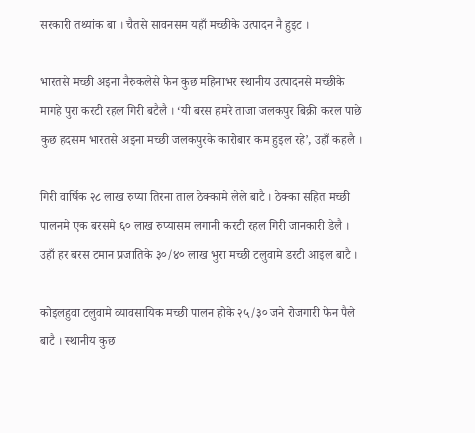सरकारी तथ्यांक बा । चैतसे सावनसम यहाँ मच्छीके उत्पादन नै हुइट ।

भारतसे मच्छी अइना नैरुकलेसे फेन कुछ महिनाभर स्थानीय उत्पादनसे मच्छीके मागहे पुरा करटी रहल गिरी बटैलै । ‘यी बरस हमरे ताजा जलकपुर बिक्री करल पाछे कुछ हदसम भारतसे अइना मच्छी जलकपुरके कारोबार कम हुइल रहे’, उहाँ कहलै ।

गिरी वार्षिक २८ लाख रुप्या तिरना ताल ठेक्कामे लेले बाटै । ठेक्का सहित मच्छी पालनमे एक बरसमे ६० लाख रुप्यासम लगानी करटी रहल गिरी जानकारी डेलै । उहाँ हर बरस टमान प्रजातिके ३०/४० लाख भुरा मच्छी टलुवामे डरटी आइल बाटै ।

कोइलहुवा टलुवामे व्यावसायिक मच्छी पालन होके २५/३० जने रोजगारी फेन पैले बाटै । स्थानीय कुछ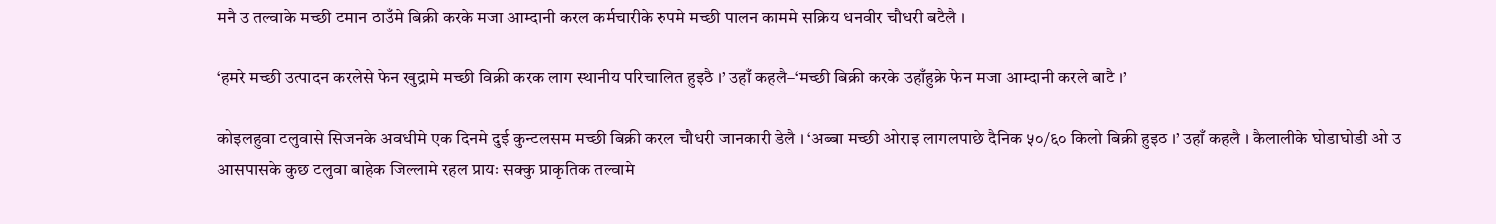मनै उ तल्वाके मच्छी टमान ठाउँमे बिक्री करके मजा आम्दानी करल कर्मचारीके रुपमे मच्छी पालन काममे सक्रिय धनवीर चौधरी बटैलै ।

‘हमरे मच्छी उत्पादन करलेसे फेन खुद्रामे मच्छी विक्री करक लाग स्थानीय परिचालित हुइठै ।’ उहाँ कहलै–‘मच्छी बिक्री करके उहाँहुक्रे फेन मजा आम्दानी करले बाटै ।’

कोइलहुवा टलुवासे सिजनके अवधीमे एक दिनमे दुई कुन्टलसम मच्छी बिक्री करल चौधरी जानकारी डेलै । ‘अब्बा मच्छी ओराइ लागलपाछे दैनिक ५०/६० किलो बिक्री हुइठ ।’ उहाँ कहलै । कैलालीके घोडाघोडी ओ उ आसपासके कुछ टलुवा बाहेक जिल्लामे रहल प्रायः सक्कु प्राकृतिक तल्वामे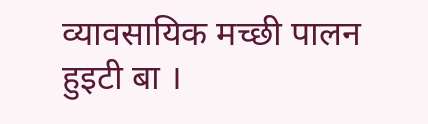व्यावसायिक मच्छी पालन हुइटी बा ।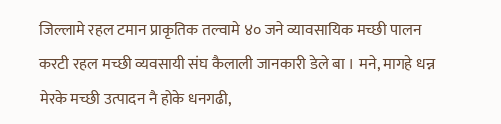जिल्लामे रहल टमान प्राकृतिक तल्वामे ४० जने व्यावसायिक मच्छी पालन करटी रहल मच्छी व्यवसायी संघ कैलाली जानकारी डेले बा । मने, मागहे धन्न मेरके मच्छी उत्पादन नै होके धनगढी,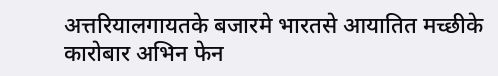अत्तरियालगायतके बजारमे भारतसे आयातित मच्छीके कारोबार अभिन फेन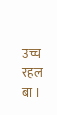उच्च रहल बा ।